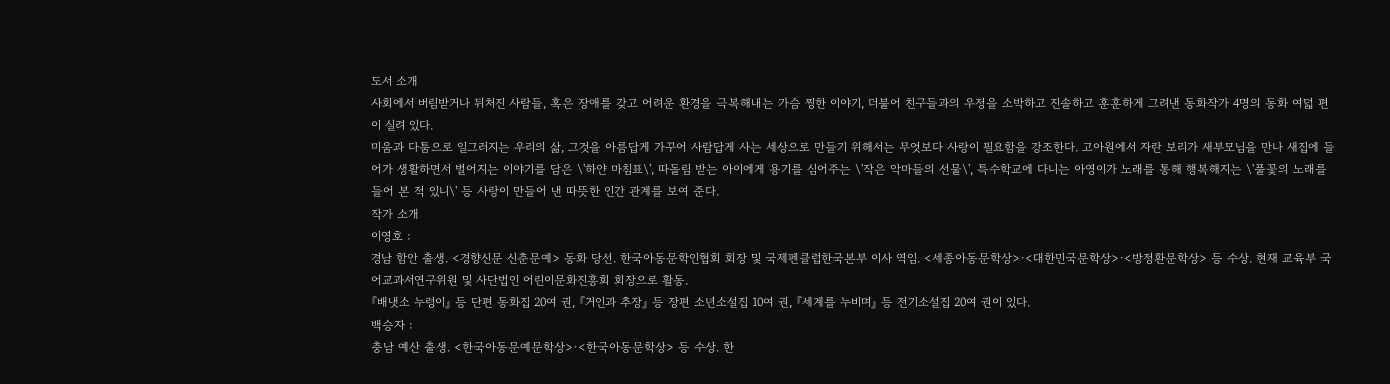도서 소개
사회에서 버림받거나 뒤처진 사람들, 혹은 장애를 갖고 어려운 환경을 극복해내는 가슴 찡한 이야기, 더불어 친구들과의 우정을 소박하고 진솔하고 훈훈하게 그려낸 동화작가 4명의 동화 여덟 편이 실려 있다.
미움과 다툼으로 일그러지는 우리의 삶, 그것을 아름답게 가꾸어 사람답게 사는 세상으로 만들기 위해서는 무엇보다 사랑이 필요함을 강조한다. 고아원에서 자란 보리가 새부모님을 만나 새집에 들어가 생활하면서 벌어지는 이야기를 담은 \'하얀 마침표\', 따돌림 받는 아이에게 용기를 심어주는 \'작은 악마들의 선물\', 특수학교에 다니는 아영이가 노래를 통해 행복해지는 \'풀꽃의 노래를 들어 본 적 있니\' 등 사랑이 만들어 낸 따뜻한 인간 관계를 보여 준다.
작가 소개
이영호 :
경남 함안 출생. <경향신문 신춘문예> 동화 당선. 한국아동문학인협회 회장 및 국제펜클럽한국본부 이사 역임. <세종아동문학상>·<대한민국문학상>·<방정환문학상> 등 수상. 현재 교육부 국어교과서연구위원 및 사단법인 어린이문화진흥회 회장으로 활동.
『배냇소 누렁이』 등 단편 동화집 20여 권, 『거인과 추장』 등 장편 소년소설집 10여 권, 『세계를 누비며』 등 전기소설집 20여 권이 있다.
백승자 :
충남 예산 출생. <한국아동문예문학상>·<한국아동문학상> 등 수상. 한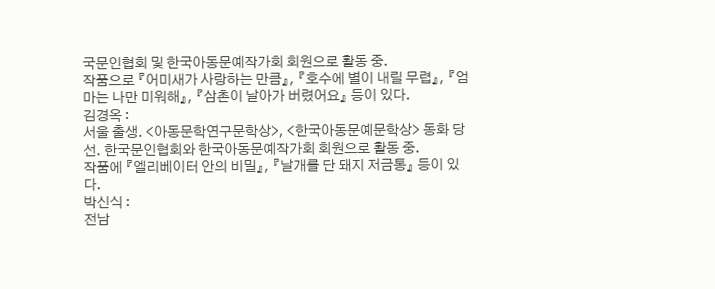국문인협회 및 한국아동문예작가회 회원으로 활동 중.
작품으로 『어미새가 사랑하는 만큼』, 『호수에 별이 내릴 무렵』, 『엄마는 나만 미워해』, 『삼촌이 날아가 버렸어요』 등이 있다.
김경옥 :
서울 출생. <아동문학연구문학상>, <한국아동문예문학상> 동화 당선. 한국문인협회와 한국아동문예작가회 회원으로 활동 중.
작품에 『엘리베이터 안의 비밀』, 『날개를 단 돼지 저금통』 등이 있다.
박신식 :
전남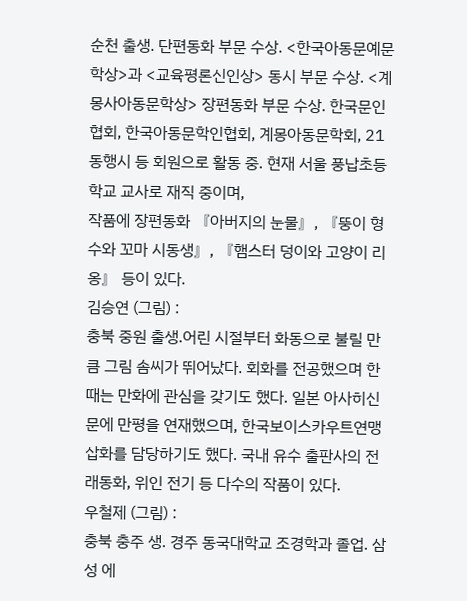순천 출생. 단편동화 부문 수상. <한국아동문예문학상>과 <교육평론신인상> 동시 부문 수상. <계몽사아동문학상> 장편동화 부문 수상. 한국문인협회, 한국아동문학인협회, 계몽아동문학회, 21동행시 등 회원으로 활동 중. 현재 서울 풍납초등학교 교사로 재직 중이며,
작품에 장편동화 『아버지의 눈물』, 『뚱이 형수와 꼬마 시동생』, 『햄스터 덩이와 고양이 리옹』 등이 있다.
김승연 (그림) :
충북 중원 출생.어린 시절부터 화동으로 불릴 만큼 그림 솜씨가 뛰어났다. 회화를 전공했으며 한때는 만화에 관심을 갖기도 했다. 일본 아사히신문에 만평을 연재했으며, 한국보이스카우트연맹 삽화를 담당하기도 했다. 국내 유수 출판사의 전래동화, 위인 전기 등 다수의 작품이 있다.
우철제 (그림) :
충북 충주 생. 경주 동국대학교 조경학과 졸업. 삼성 에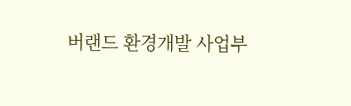버랜드 환경개발 사업부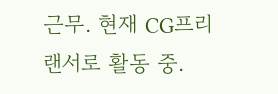근무. 현재 CG프리랜서로 활동 중.